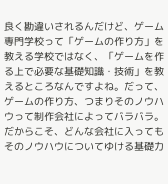良く勘違いされるんだけど、ゲーム専門学校って「ゲームの作り方」を教える学校ではなく、「ゲームを作る上で必要な基礎知識・技術」を教えるところなんですよね。だって、ゲームの作り方、つまりそのノウハウって制作会社によってバラバラ。だからこそ、どんな会社に入ってもそのノウハウについてゆける基礎力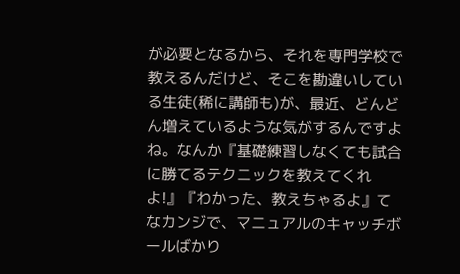が必要となるから、それを専門学校で教えるんだけど、そこを勘違いしている生徒(稀に講師も)が、最近、どんどん増えているような気がするんですよね。なんか『基礎練習しなくても試合に勝てるテクニックを教えてくれよ!』『わかった、教えちゃるよ』てなカンジで、マニュアルのキャッチボールばかり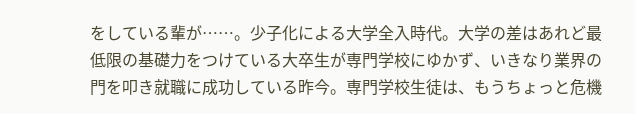をしている輩が……。少子化による大学全入時代。大学の差はあれど最低限の基礎力をつけている大卒生が専門学校にゆかず、いきなり業界の門を叩き就職に成功している昨今。専門学校生徒は、もうちょっと危機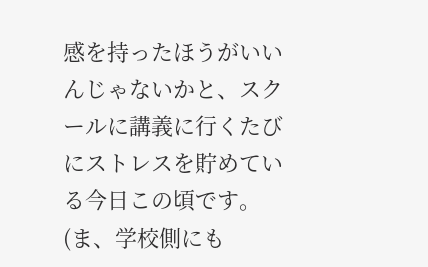感を持ったほうがいいんじゃないかと、スクールに講義に行くたびにストレスを貯めている今日この頃です。 (ま、学校側にも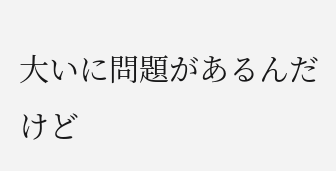大いに問題があるんだけど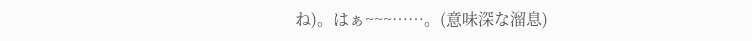ね)。はぁ~~~……。(意味深な溜息)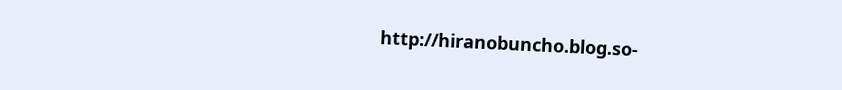http://hiranobuncho.blog.so-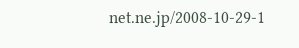net.ne.jp/2008-10-29-1